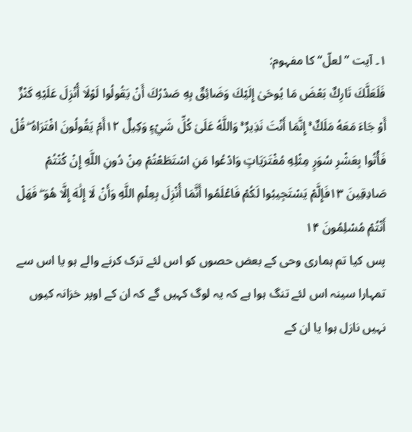۱۔ آیت ”لعلّ“ کا مفہوم:
فَلَعَلَّكَ تَارِكٌ بَعْضَ مَا يُوحَىٰ إِلَيْكَ وَضَائِقٌ بِهِ صَدْرُكَ أَنْ يَقُولُوا لَوْلَا أُنْزِلَ عَلَيْهِ كَنْزٌ أَوْ جَاءَ مَعَهُ مَلَكٌ ۚ إِنَّمَا أَنْتَ نَذِيرٌ ۚ وَاللَّهُ عَلَىٰ كُلِّ شَيْءٍ وَكِيلٌ ۱۲أَمْ يَقُولُونَ افْتَرَاهُ ۖ قُلْ فَأْتُوا بِعَشْرِ سُوَرٍ مِثْلِهِ مُفْتَرَيَاتٍ وَادْعُوا مَنِ اسْتَطَعْتُمْ مِنْ دُونِ اللَّهِ إِنْ كُنْتُمْ صَادِقِينَ ۱۳فَإِلَّمْ يَسْتَجِيبُوا لَكُمْ فَاعْلَمُوا أَنَّمَا أُنْزِلَ بِعِلْمِ اللَّهِ وَأَنْ لَا إِلَٰهَ إِلَّا هُوَ ۖ فَهَلْ أَنْتُمْ مُسْلِمُونَ ۱۴
پس کیا تم ہماری وحی کے بعض حصوں کو اس لئے ترک کرنے والے ہو یا اس سے تمہارا سینہ اس لئے تنگ ہوا ہے کہ یہ لوگ کہیں گے کہ ان کے اوپر خزانہ کیوں نہیں نازل ہوا یا ان کے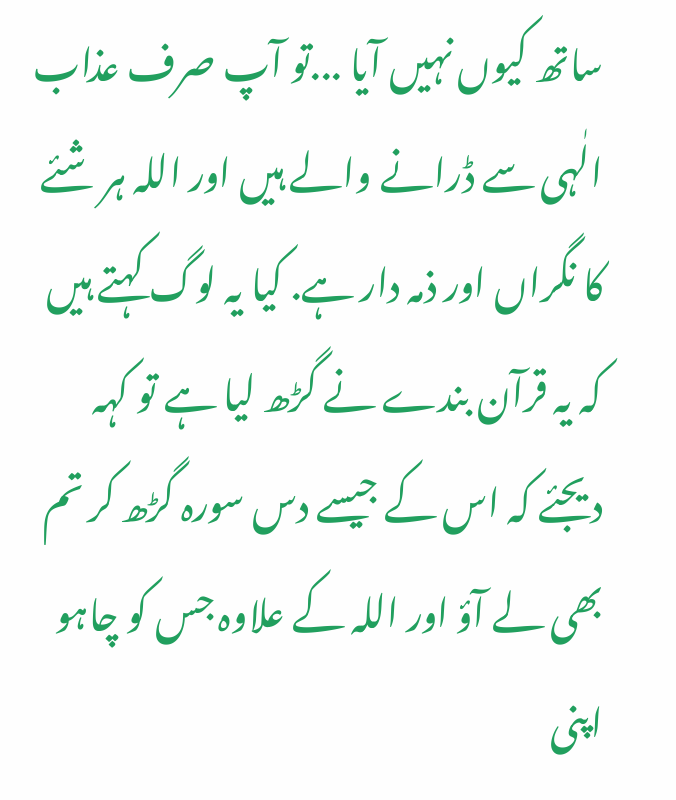ساتھ کیوں نہیں آیا ...تو آپ صرف عذاب الٰہی سے ڈرانے والے ہیں اور اللہ ہر شئے کا نگراں اور ذمہ دار ہے. کیا یہ لوگ کہتے ہیں کہ یہ قرآن بندے نے گڑھ لیا ہے تو کہہ دیجئے کہ اس کے جیسے دس سورہ گڑھ کر تم بھی لے آؤ اور اللہ کے علاوہ جس کو چاہو اپنی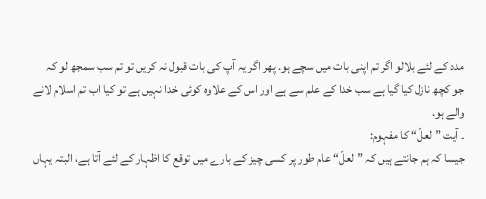مدد کے لئے بلالو اگر تم اپنی بات میں سچے ہو. پھر اگر یہ آپ کی بات قبول نہ کریں تو تم سب سمجھ لو کہ جو کچھ نازل کیا گیا ہے سب خدا کے علم سے ہے اور اس کے علاوہ کوئی خدا نہیں ہے تو کیا اب تم اسلام لانے والے ہو.
۔ آیت ”لعلّ“ کا مفہوم:
جیسا کہ ہم جانتے ہیں کہ ”لعلّ“ عام طور پر کسی چیز کے بارے میں توقع کا اظہار کے لئے آتا ہے، البتہ یہاں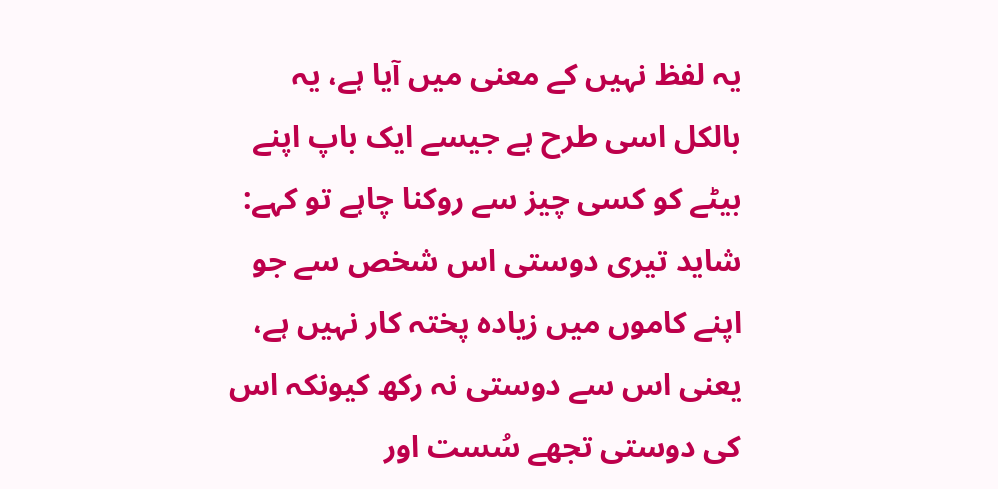یہ لفظ نہیں کے معنی میں آیا ہے، یہ بالکل اسی طرح ہے جیسے ایک باپ اپنے بیٹے کو کسی چیز سے روکنا چاہے تو کہے: شاید تیری دوستی اس شخص سے جو اپنے کاموں میں زیادہ پختہ کار نہیں ہے، یعنی اس سے دوستی نہ رکھ کیونکہ اس کی دوستی تجھے سُست اور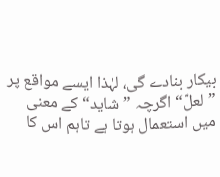بیکار بنادے گی، لہٰذا ایسے مواقع پر ”لعلّ“ اگرچہ ”شاید“ کے معنی میں استعمال ہوتا ہے تاہم اس کا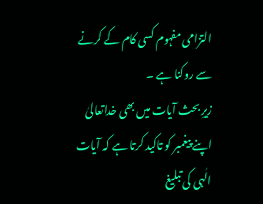التزامی مفہوم کسی کام کے کرنے سے روکنا ہے ۔
زیرِ بحث آیات میں بھی خداتعالیٰ اپنے پیغمبر کو تاکید کرتا ہے کہ آیات الٰہی کی تبلیغ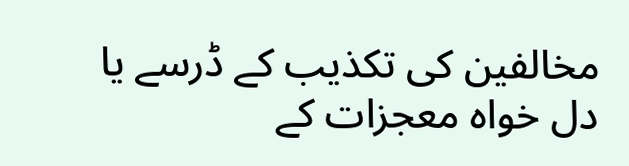مخالفین کی تکذیب کے ڈرسے یا دل خواہ معجزات کے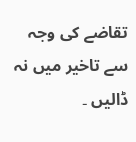تقاضے کی وجہ سے تاخیر میں نہ ڈالیں ۔